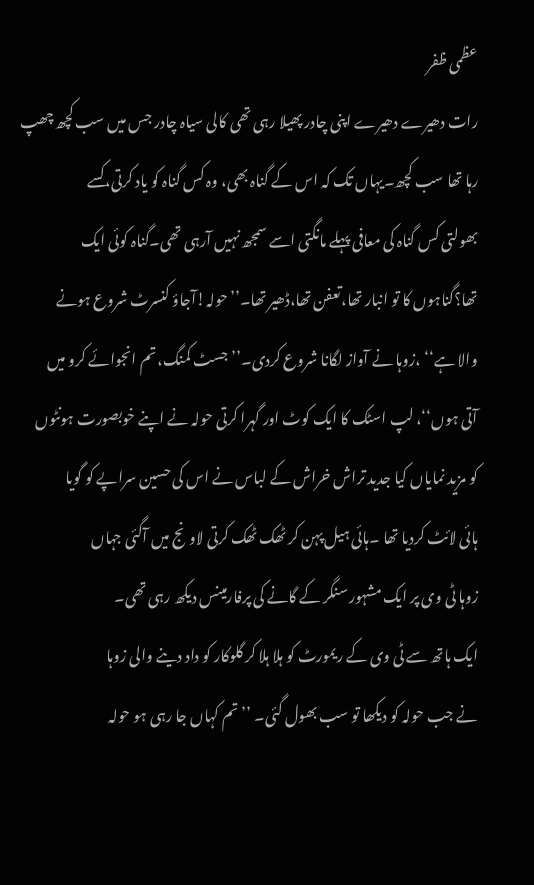عظمی ظفر
رات دھیرے دھیرے اپنی چادر پھیلا رہی تھی کالی سیاہ چادر جس میں سب کچھ چھپ
رہا تھا سب کچھ۔یہاں تک کہ اس کے گناہ بھی، وہ کس گناہ کو یاد کرتی،کسے
بھولتی کس گناہ کی معافی پہلے مانگتی اسے سمجھ نہیں آرہی تھی۔گناہ کوئی ایک
تھا؟گناہوں کا تو انبار تھا،تعفن تھا،ڈھیر تھا۔’’حولہ!آجاؤ کنسرٹ شروع ہونے
والا ہے‘‘ ،زوہا نے آواز لگانا شروع کردی۔’’جسٹ کمنگ، تم انجوائے کرو میں
آتی ہوں‘‘، لپ اسٹک کا ایک کوٹ اور گہرا کرتی حولہ نے اپنے خوبصورت ہونٹوں
کو مزید نمایاں کیا جدید تراش خراش کے لباس نے اس کی حسین سراپے کو گویا
ہائی لائٹ کردیا تھا ۔ہائی ہیل پہن کر ٹھک ٹھک کرتی لاونج میں آگئی جہاں
زوہا ٹی وی پر ایک مشہور سنگر کے گانے کی پرفارمینس دیکھ رہی تھی۔
ایک ہاتھ سے ٹی وی کے ریمورٹ کو ہلا ہلا کر گلوکار کو داد دینے والی زوہا
نے جب حولہ کو دیکھا تو سب بھول گئی۔ ’’تم کہاں جا رہی ہو حولہ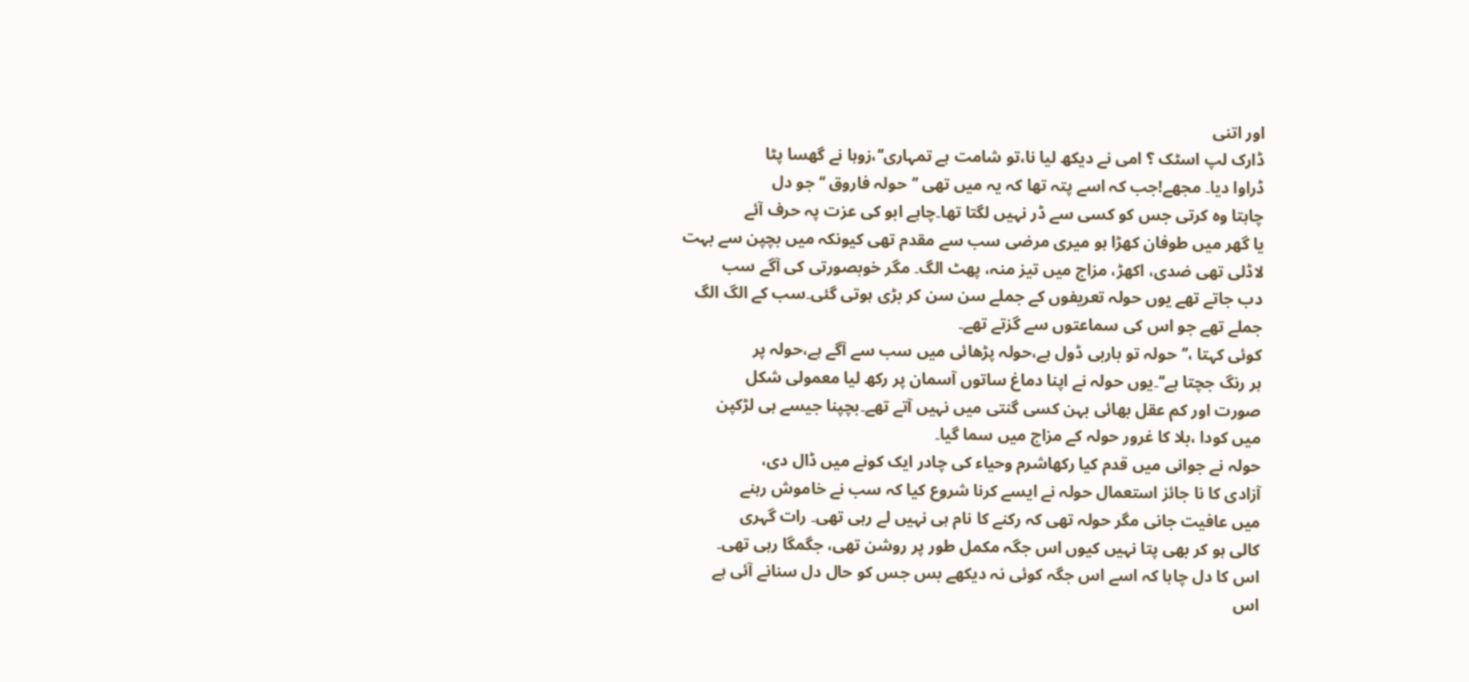اور اتنی
ڈارک لپ اسٹک ؟ امی نے دیکھ لیا نا،تو شامت ہے تمہاری‘‘،زوہا نے گھسا پٹا
ڈراوا دیا۔ مجھے!جب کہ اسے پتہ تھا کہ یہ میں تھی ’’حولہ فاروق ‘‘جو دل
چاہتا وہ کرتی جس کو کسی سے ڈر نہیں لگتا تھا۔چاہے ابو کی عزت پہ حرف آئے
یا گھر میں طوفان کھڑا ہو میری مرضی سب سے مقدم تھی کیونکہ میں بچپن سے بہت
لاڈلی تھی ضدی، اکھڑ، مزاج میں تیز منہ، پھٹ الگ۔ مگر خوبصورتی کی آگے سب
دب جاتے تھے یوں حولہ تعریفوں کے جملے سن سن کر بڑی ہوتی گئی۔سب کے الگ الگ
جملے تھے جو اس کی سماعتوں سے گزتے تھے۔
کوئی کہتا ،’’حولہ تو باربی ڈول ہے،حولہ پڑھائی میں سب سے آگے ہے،حولہ پر
ہر رنگ جچتا ہے‘‘۔یوں حولہ نے اپنا دماغ ساتوں آسمان پر رکھ لیا معمولی شکل
صورت اور کم عقل بھائی بہن کسی گنتی میں نہیں آتے تھے۔بچپنا جیسے ہی لڑکپن
میں کودا ،بلا کا غرور حولہ کے مزاج میں سما گیا۔
حولہ نے جوانی میں قدم کیا رکھاشرم وحیاء کی چادر ایک کونے میں ڈال دی،
آزادی کا نا جائز استعمال حولہ نے ایسے کرنا شروع کیا کہ سب نے خاموش رہنے
میں عافیت جانی مگر حولہ تھی کہ رکنے کا نام ہی نہیں لے رہی تھی۔ رات گہری
کالی ہو کر بھی پتا نہیں کیوں اس جگہ مکمل طور پر روشن تھی، جگمگا رہی تھی۔
اس کا دل چاہا کہ اسے اس جگہ کوئی نہ دیکھے بس جس کو حال دل سنانے آئی ہے
اس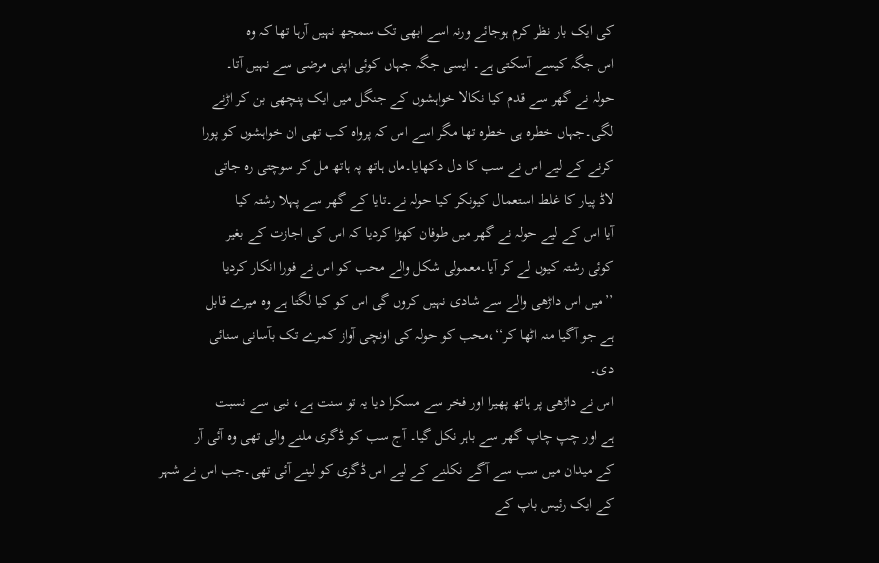کی ایک بار نظر کرم ہوجائے ورنہ اسے ابھی تک سمجھ نہیں آرہا تھا کہ وہ
اس جگہ کیسے آسکتی ہے۔ ایسی جگہ جہاں کوئی اپنی مرضی سے نہیں آتا۔
حولہ نے گھر سے قدم کیا نکالا خواہشوں کے جنگل میں ایک پنچھی بن کر اڑنے
لگی۔جہاں خطرہ ہی خطرہ تھا مگر اسے اس کہ پرواہ کب تھی ان خواہشوں کو پورا
کرنے کے لیے اس نے سب کا دل دکھایا۔ماں ہاتھ پہ ہاتھ مل کر سوچتی رہ جاتی
لاڈ پیار کا غلط استعمال کیونکر کیا حولہ نے۔تایا کے گھر سے پہلا رشتہ کیا
آیا اس کے لیے حولہ نے گھر میں طوفان کھڑا کردیا کہ اس کی اجازت کے بغیر
کوئی رشتہ کیوں لے کر آیا۔معمولی شکل والے محب کو اس نے فورا انکار کردیا
’’میں اس داڑھی والے سے شادی نہیں کروں گی اس کو کیا لگتا ہے وہ میرے قابل
ہے جو آگیا منہ اٹھا کر‘‘،محب کو حولہ کی اونچی آواز کمرے تک بآسانی سنائی
دی۔
اس نے داڑھی پر ہاتھ پھیرا اور فخر سے مسکرا دیا یہ تو سنت ہے، نبی سے نسبت
ہے اور چپ چاپ گھر سے باہر نکل گیا۔ آج سب کو ڈگری ملنے والی تھی وہ آئی آر
کے میدان میں سب سے آگے نکلنے کے لیے اس ڈگری کو لینے آئی تھی۔جب اس نے شہر
کے ایک رئیس باپ کے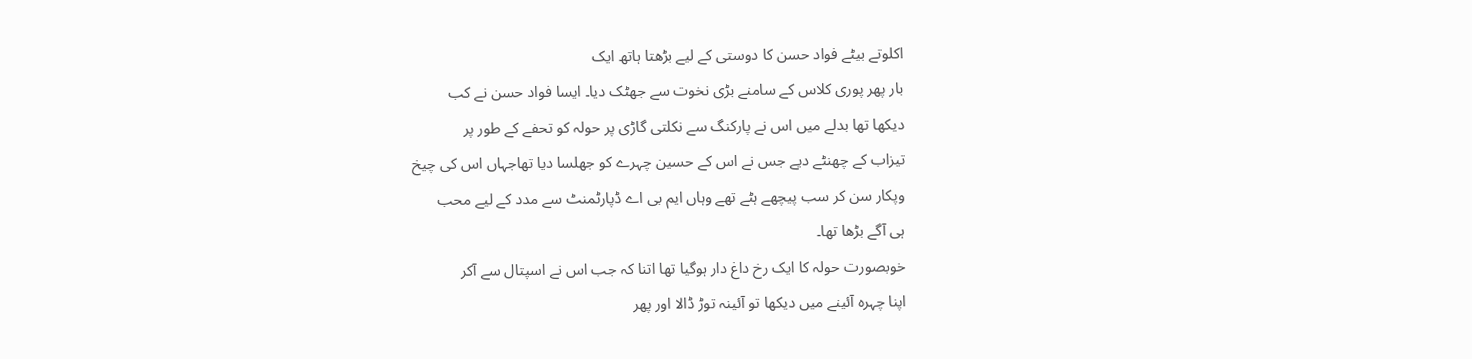اکلوتے بیٹے فواد حسن کا دوستی کے لیے بڑھتا ہاتھ ایک
بار پھر پوری کلاس کے سامنے بڑی نخوت سے جھٹک دیا۔ ایسا فواد حسن نے کب
دیکھا تھا بدلے میں اس نے پارکنگ سے نکلتی گاڑی پر حولہ کو تحفے کے طور پر
تیزاب کے چھنٹے دیے جس نے اس کے حسین چہرے کو جھلسا دیا تھاجہاں اس کی چیخ
وپکار سن کر سب پیچھے ہٹے تھے وہاں ایم بی اے ڈپارٹمنٹ سے مدد کے لیے محب
ہی آگے بڑھا تھا۔
خوبصورت حولہ کا ایک رخ داغ دار ہوگیا تھا اتنا کہ جب اس نے اسپتال سے آکر
اپنا چہرہ آئینے میں دیکھا تو آئینہ توڑ ڈالا اور پھر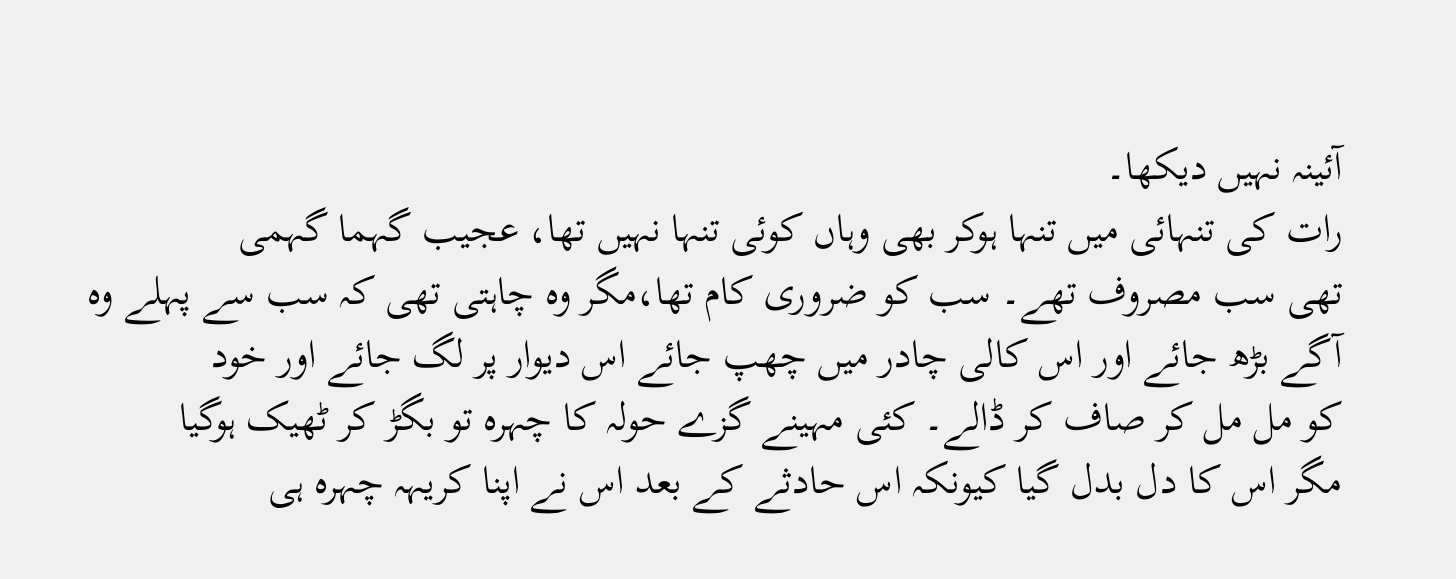آئینہ نہیں دیکھا۔
رات کی تنہائی میں تنہا ہوکر بھی وہاں کوئی تنہا نہیں تھا، عجیب گہما گہمی
تھی سب مصروف تھے۔ سب کو ضروری کام تھا،مگر وہ چاہتی تھی کہ سب سے پہلے وہ
آگے بڑھ جائے اور اس کالی چادر میں چھپ جائے اس دیوار پر لگ جائے اور خود
کو مل مل کر صاف کر ڈالے۔ کئی مہینے گزے حولہ کا چہرہ تو بگڑ کر ٹھیک ہوگیا
مگر اس کا دل بدل گیا کیونکہ اس حادثے کے بعد اس نے اپنا کریہہ چہرہ ہی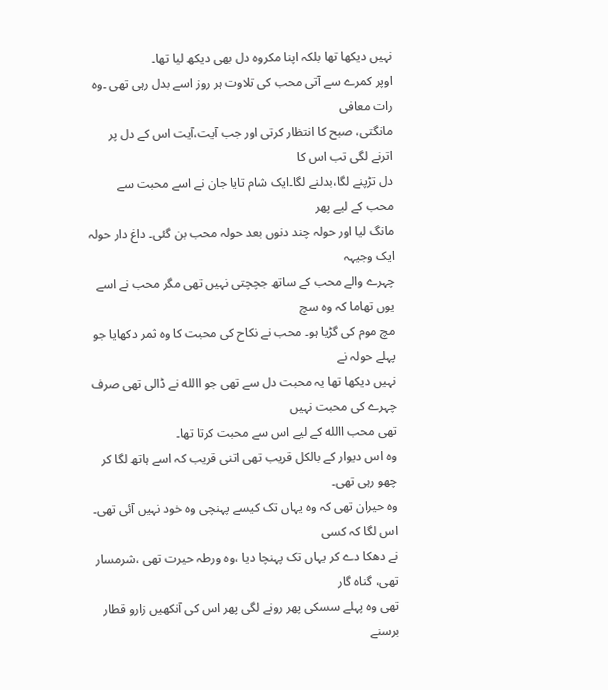نہیں دیکھا تھا بلکہ اپنا مکروہ دل بھی دیکھ لیا تھا۔
اوپر کمرے سے آتی محب کی تلاوت ہر روز اسے بدل رہی تھی ۔وہ رات معافی
مانگتی، صبح کا انتظار کرتی اور جب آیت،آیت اس کے دل پر اترنے لگی تب اس کا
دل تڑپنے لگا،بدلنے لگا۔ایک شام تایا جان نے اسے محبت سے محب کے لیے پھر
مانگ لیا اور حولہ چند دنوں بعد حولہ محب بن گئی۔ داغ دار حولہ ایک وجیہہ
چہرے والے محب کے ساتھ جچچتی نہیں تھی مگر محب نے اسے یوں تھاما کہ وہ سچ
مچ موم کی گڑیا ہو۔ محب نے نکاح کی محبت کا وہ ثمر دکھایا جو پہلے حولہ نے
نہیں دیکھا تھا یہ محبت دل سے تھی جو االله نے ڈالی تھی صرف چہرے کی محبت نہیں
تھی محب االله کے لیے اس سے محبت کرتا تھا۔
وہ اس دیوار کے بالکل قریب تھی اتنی قریب کہ اسے ہاتھ لگا کر چھو رہی تھی۔
وہ حیران تھی کہ وہ یہاں تک کیسے پہنچی وہ خود نہیں آئی تھی۔ اس لگا کہ کسی
نے دھکا دے کر یہاں تک پہنچا دیا ،وہ ورطہ حیرت تھی ،شرمسار تھی، گناہ گار
تھی وہ پہلے سسکی پھر رونے لگی پھر اس کی آنکھیں زارو قطار برسنے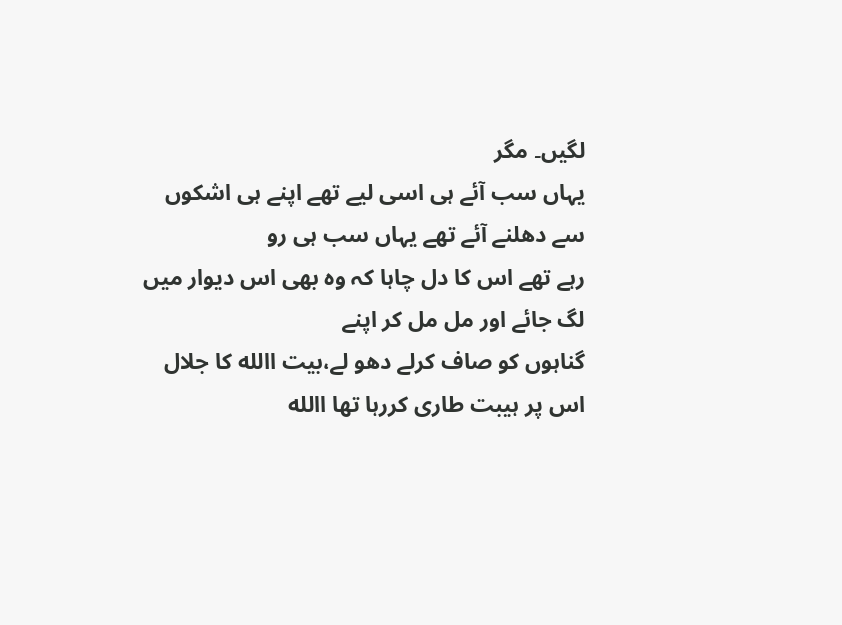لگیں۔ مگر
یہاں سب آئے ہی اسی لیے تھے اپنے ہی اشکوں سے دھلنے آئے تھے یہاں سب ہی رو
رہے تھے اس کا دل چاہا کہ وہ بھی اس دیوار میں لگ جائے اور مل مل کر اپنے
گناہوں کو صاف کرلے دھو لے،بیت االله کا جلال اس پر ہیبت طاری کررہا تھا االله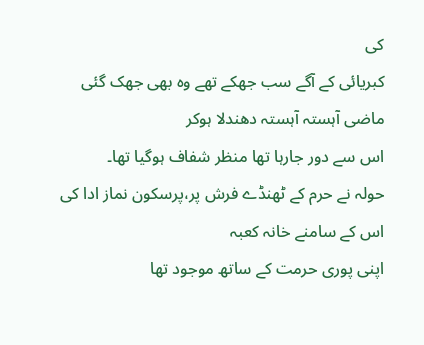کی
کبریائی کے آگے سب جھکے تھے وہ بھی جھک گئی ماضی آہستہ آہستہ دھندلا ہوکر
اس سے دور جارہا تھا منظر شفاف ہوگیا تھا۔
حولہ نے حرم کے ٹھنڈے فرش پر،پرسکون نماز ادا کی اس کے سامنے خانہ کعبہ
اپنی پوری حرمت کے ساتھ موجود تھا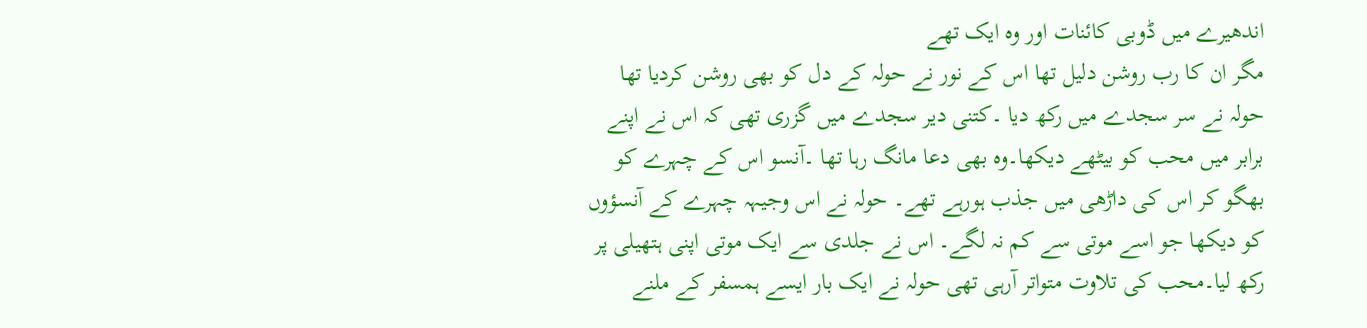اندھیرے میں ڈوبی کائنات اور وہ ایک تھے
مگر ان کا رب روشن دلیل تھا اس کے نور نے حولہ کے دل کو بھی روشن کردیا تھا
حولہ نے سر سجدے میں رکھ دیا ۔کتنی دیر سجدے میں گزری تھی کہ اس نے اپنے
برابر میں محب کو بیٹھے دیکھا۔وہ بھی دعا مانگ رہا تھا ۔آنسو اس کے چہرے کو
بھگو کر اس کی داڑھی میں جذب ہورہے تھے۔ حولہ نے اس وجیہہ چہرے کے آنسؤوں
کو دیکھا جو اسے موتی سے کم نہ لگے۔ اس نے جلدی سے ایک موتی اپنی ہتھیلی پر
رکھ لیا۔محب کی تلاوت متواتر آرہی تھی حولہ نے ایک بار ایسے ہمسفر کے ملنے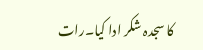کا سجدہ شکر ادا کیا۔رات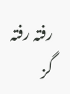رفتہ رفتہ گز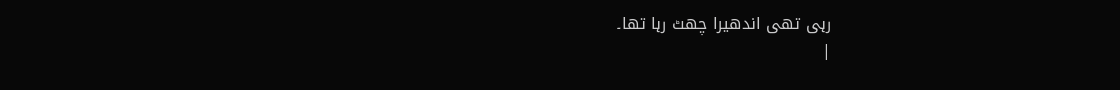رہی تھی اندھیرا چھٹ رہا تھا۔
|